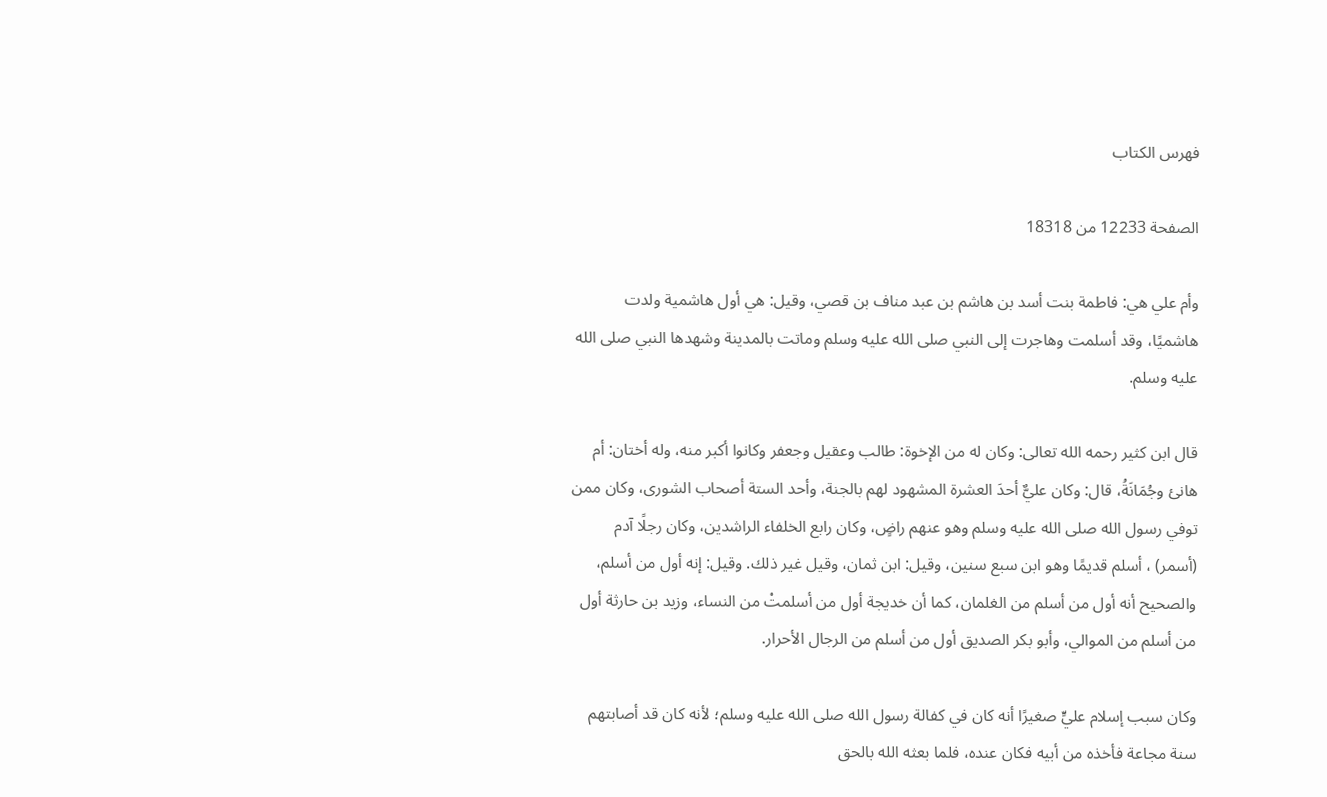فهرس الكتاب

الصفحة 12233 من 18318

وأم علي هي: فاطمة بنت أسد بن هاشم بن عبد مناف بن قصي، وقيل: هي أول هاشمية ولدت هاشميًا، وقد أسلمت وهاجرت إلى النبي صلى الله عليه وسلم وماتت بالمدينة وشهدها النبي صلى الله عليه وسلم.

قال ابن كثير رحمه الله تعالى: وكان له من الإخوة: طالب وعقيل وجعفر وكانوا أكبر منه، وله أختان: أم هانئ وجُمَانَةُ، قال: وكان عليٌّ أحدَ العشرة المشهود لهم بالجنة، وأحد الستة أصحاب الشورى، وكان ممن توفي رسول الله صلى الله عليه وسلم وهو عنهم راضٍ، وكان رابع الخلفاء الراشدين، وكان رجلًا آدم (أسمر) ، أسلم قديمًا وهو ابن سبع سنين، وقيل: ابن ثمان، وقيل غير ذلك. وقيل: إنه أول من أسلم، والصحيح أنه أول من أسلم من الغلمان، كما أن خديجة أول من أسلمتْ من النساء، وزيد بن حارثة أول من أسلم من الموالي، وأبو بكر الصديق أول من أسلم من الرجال الأحرار.

وكان سبب إسلام عليٍّ صغيرًا أنه كان في كفالة رسول الله صلى الله عليه وسلم؛ لأنه كان قد أصابتهم سنة مجاعة فأخذه من أبيه فكان عنده، فلما بعثه الله بالحق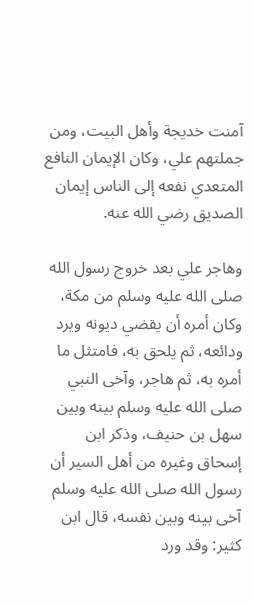آمنت خديجة وأهل البيت، ومن جملتهم علي، وكان الإيمان النافع المتعدي نفعه إلى الناس إيمان الصديق رضي الله عنه.

وهاجر علي بعد خروج رسول الله صلى الله عليه وسلم من مكة، وكان أمره أن يقضي ديونه ويرد ودائعه، ثم يلحق به، فامتثل ما أمره به، ثم هاجر، وآخى النبي صلى الله عليه وسلم بينه وبين سهل بن حنيف، وذكر ابن إسحاق وغيره من أهل السير أن رسول الله صلى الله عليه وسلم آخى بينه وبين نفسه، قال ابن كثير: وقد ورد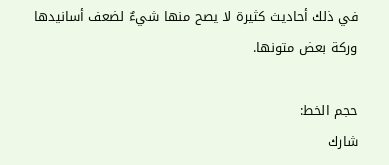في ذلك أحاديث كثيرة لا يصح منها شيءٌ لضعف أسانيدها وركة بعض متونها.

حجم الخط:
شارك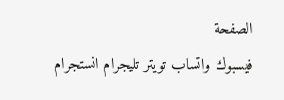الصفحة
فيسبوك واتساب تويتر تليجرام انستجرام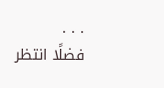. . .
فضلًا انتظر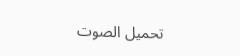تحميل الصوت